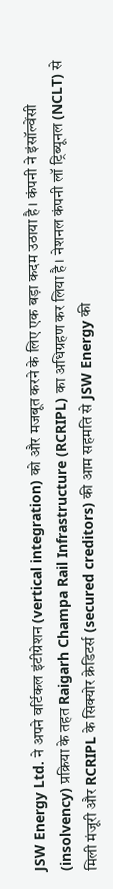JSW Energy Ltd. ने अपने वर्टिकल इंटीग्रेशन (vertical integration) को और मजबूत करने के लिए एक बड़ा कदम उठाया है। कंपनी ने इंसॉल्वेंसी (insolvency) प्रक्रिया के तहत Raigarh Champa Rail Infrastructure (RCRIPL) का अधिग्रहण कर लिया है। नेशनल कंपनी लॉ ट्रिब्यूनल (NCLT) से मिली मंजूरी और RCRIPL के सिक्योर क्रेडिटर्स (secured creditors) की आम सहमति से JSW Energy की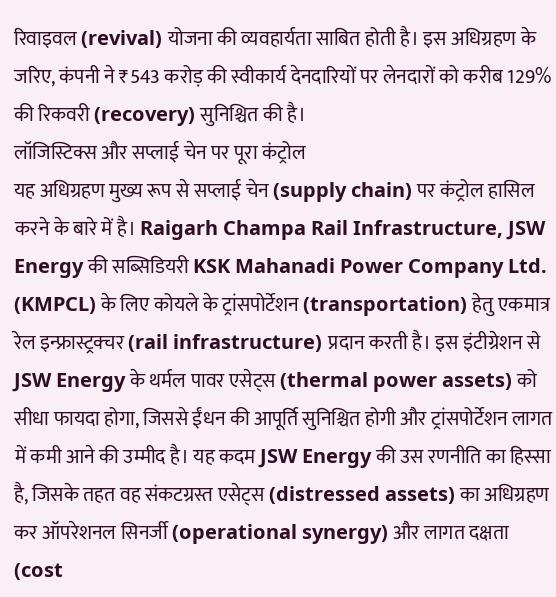रिवाइवल (revival) योजना की व्यवहार्यता साबित होती है। इस अधिग्रहण के जरिए, कंपनी ने ₹543 करोड़ की स्वीकार्य देनदारियों पर लेनदारों को करीब 129% की रिकवरी (recovery) सुनिश्चित की है।
लॉजिस्टिक्स और सप्लाई चेन पर पूरा कंट्रोल
यह अधिग्रहण मुख्य रूप से सप्लाई चेन (supply chain) पर कंट्रोल हासिल करने के बारे में है। Raigarh Champa Rail Infrastructure, JSW Energy की सब्सिडियरी KSK Mahanadi Power Company Ltd. (KMPCL) के लिए कोयले के ट्रांसपोर्टेशन (transportation) हेतु एकमात्र रेल इन्फ्रास्ट्रक्चर (rail infrastructure) प्रदान करती है। इस इंटीग्रेशन से JSW Energy के थर्मल पावर एसेट्स (thermal power assets) को सीधा फायदा होगा, जिससे ईंधन की आपूर्ति सुनिश्चित होगी और ट्रांसपोर्टेशन लागत में कमी आने की उम्मीद है। यह कदम JSW Energy की उस रणनीति का हिस्सा है, जिसके तहत वह संकटग्रस्त एसेट्स (distressed assets) का अधिग्रहण कर ऑपरेशनल सिनर्जी (operational synergy) और लागत दक्षता (cost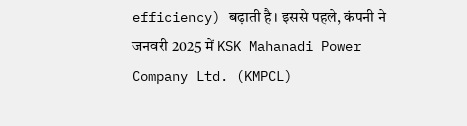efficiency) बढ़ाती है। इससे पहले, कंपनी ने जनवरी 2025 में KSK Mahanadi Power Company Ltd. (KMPCL)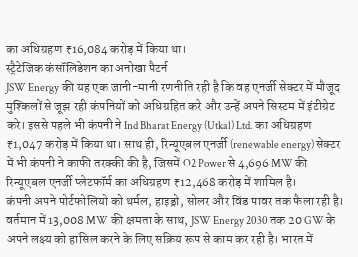का अधिग्रहण ₹16,084 करोड़ में किया था।
स्ट्रैटेजिक कंसॉलिडेशन का अनोखा पैटर्न
JSW Energy की यह एक जानी-मानी रणनीति रही है कि वह एनर्जी सेक्टर में मौजूद मुश्किलों से जूझ रही कंपनियों को अधिग्रहित करे और उन्हें अपने सिस्टम में इंटीग्रेट करे। इससे पहले भी कंपनी ने Ind Bharat Energy (Utkal) Ltd. का अधिग्रहण ₹1,047 करोड़ में किया था। साथ ही, रिन्यूएबल एनर्जी (renewable energy) सेक्टर में भी कंपनी ने काफी तरक्की की है, जिसमें O2 Power से 4,696 MW की रिन्यूएबल एनर्जी प्लेटफॉर्म का अधिग्रहण ₹12,468 करोड़ में शामिल है।
कंपनी अपने पोर्टफोलियो को थर्मल, हाइड्रो, सोलर और विंड पावर तक फैला रही है। वर्तमान में 13,008 MW की क्षमता के साथ, JSW Energy 2030 तक 20 GW के अपने लक्ष्य को हासिल करने के लिए सक्रिय रूप से काम कर रही है। भारत में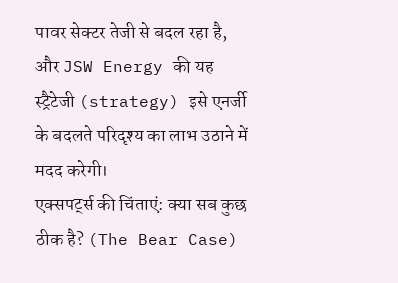पावर सेक्टर तेजी से बदल रहा है, और JSW Energy की यह स्ट्रैटेजी (strategy) इसे एनर्जी के बदलते परिदृश्य का लाभ उठाने में मदद करेगी।
एक्सपर्ट्स की चिंताएं: क्या सब कुछ ठीक है? (The Bear Case)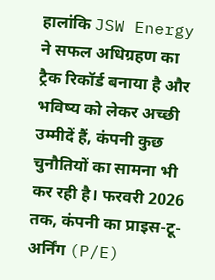हालांकि JSW Energy ने सफल अधिग्रहण का ट्रैक रिकॉर्ड बनाया है और भविष्य को लेकर अच्छी उम्मीदें हैं, कंपनी कुछ चुनौतियों का सामना भी कर रही है। फरवरी 2026 तक, कंपनी का प्राइस-टू-अर्निंग (P/E)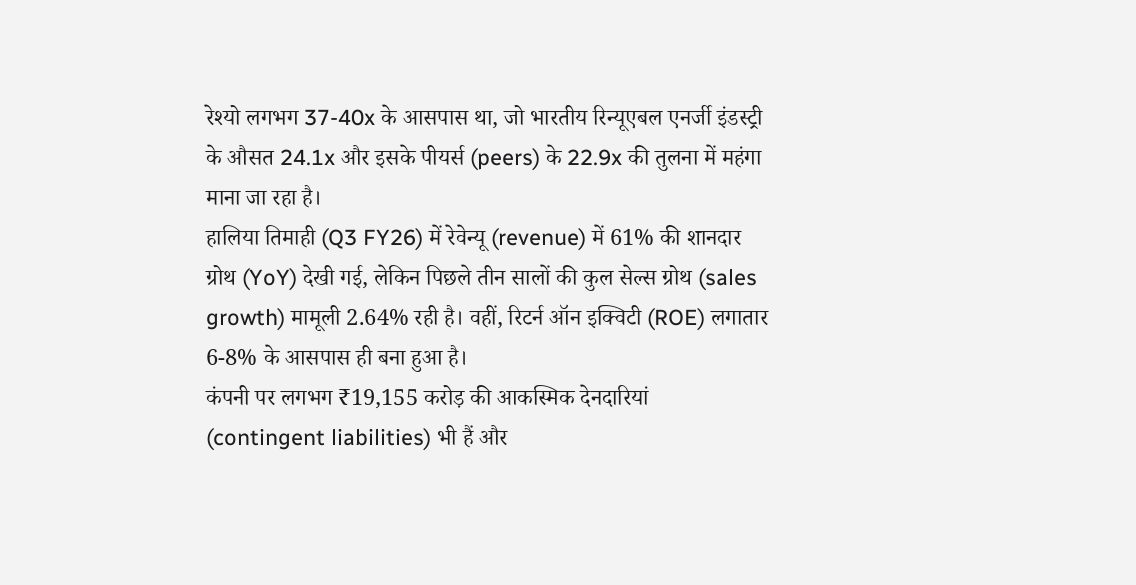रेश्यो लगभग 37-40x के आसपास था, जो भारतीय रिन्यूएबल एनर्जी इंडस्ट्री के औसत 24.1x और इसके पीयर्स (peers) के 22.9x की तुलना में महंगा माना जा रहा है।
हालिया तिमाही (Q3 FY26) में रेवेन्यू (revenue) में 61% की शानदार ग्रोथ (YoY) देखी गई, लेकिन पिछले तीन सालों की कुल सेल्स ग्रोथ (sales growth) मामूली 2.64% रही है। वहीं, रिटर्न ऑन इक्विटी (ROE) लगातार 6-8% के आसपास ही बना हुआ है।
कंपनी पर लगभग ₹19,155 करोड़ की आकस्मिक देनदारियां (contingent liabilities) भी हैं और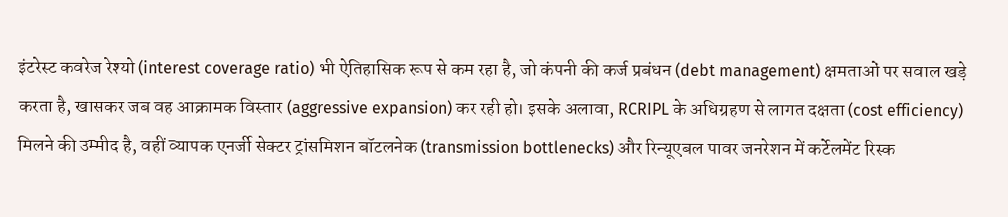इंटरेस्ट कवरेज रेश्यो (interest coverage ratio) भी ऐतिहासिक रूप से कम रहा है, जो कंपनी की कर्ज प्रबंधन (debt management) क्षमताओं पर सवाल खड़े करता है, खासकर जब वह आक्रामक विस्तार (aggressive expansion) कर रही हो। इसके अलावा, RCRIPL के अधिग्रहण से लागत दक्षता (cost efficiency) मिलने की उम्मीद है, वहीं व्यापक एनर्जी सेक्टर ट्रांसमिशन बॉटलनेक (transmission bottlenecks) और रिन्यूएबल पावर जनरेशन में कर्टेलमेंट रिस्क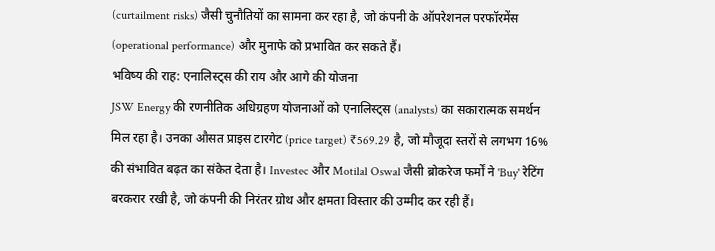(curtailment risks) जैसी चुनौतियों का सामना कर रहा है, जो कंपनी के ऑपरेशनल परफॉरमेंस (operational performance) और मुनाफे को प्रभावित कर सकते हैं।
भविष्य की राह: एनालिस्ट्स की राय और आगे की योजना
JSW Energy की रणनीतिक अधिग्रहण योजनाओं को एनालिस्ट्स (analysts) का सकारात्मक समर्थन मिल रहा है। उनका औसत प्राइस टारगेट (price target) ₹569.29 है, जो मौजूदा स्तरों से लगभग 16% की संभावित बढ़त का संकेत देता है। Investec और Motilal Oswal जैसी ब्रोकरेज फर्मों ने 'Buy' रेटिंग बरकरार रखी है, जो कंपनी की निरंतर ग्रोथ और क्षमता विस्तार की उम्मीद कर रही हैं।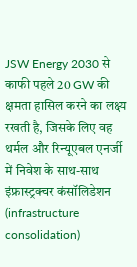JSW Energy 2030 से काफी पहले 20 GW की क्षमता हासिल करने का लक्ष्य रखती है, जिसके लिए वह थर्मल और रिन्यूएबल एनर्जी में निवेश के साथ-साथ इंफ्रास्ट्रक्चर कंसॉलिडेशन (infrastructure consolidation)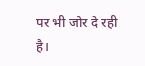पर भी जोर दे रही है।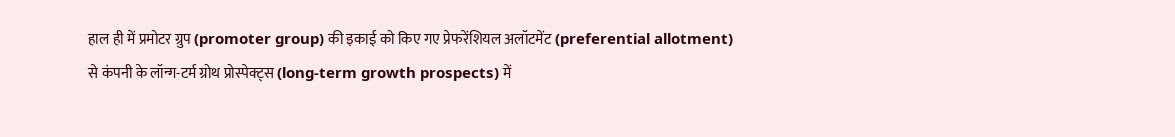हाल ही में प्रमोटर ग्रुप (promoter group) की इकाई को किए गए प्रेफरेंशियल अलॉटमेंट (preferential allotment) से कंपनी के लॉन्ग-टर्म ग्रोथ प्रोस्पेक्ट्स (long-term growth prospects) में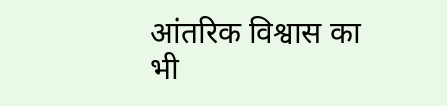आंतरिक विश्वास का भी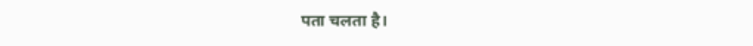पता चलता है।